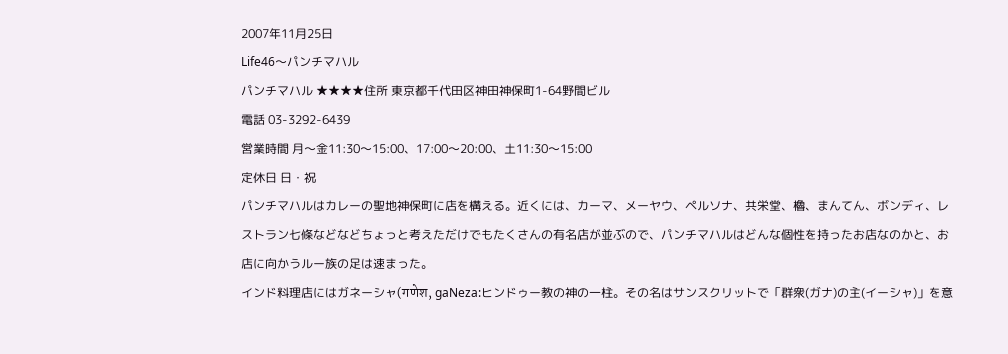2007年11月25日
Life46〜パンチマハル
パンチマハル ★★★★住所 東京都千代田区神田神保町1-64野間ビル
電話 03-3292-6439
営業時間 月〜金11:30〜15:00、17:00〜20:00、土11:30〜15:00
定休日 日・祝
パンチマハルはカレーの聖地神保町に店を構える。近くには、カーマ、メーヤウ、ペルソナ、共栄堂、櫓、まんてん、ボンディ、レストラン七條などなどちょっと考えただけでもたくさんの有名店が並ぶので、パンチマハルはどんな個性を持ったお店なのかと、お店に向かうルー族の足は速まった。
インド料理店にはガネーシャ(गणेश, gaNeza:ヒンドゥー教の神の一柱。その名はサンスクリットで「群衆(ガナ)の主(イーシャ)」を意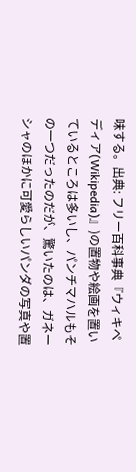味する。出典: フリー百科事典『ウィキペディア(Wikipedia)』)の置物や絵画を置いているところは多いし、パンチマハルもその一つだったのだが、驚いたのは、ガネーシャのほかに可愛らしいパンダの写真や置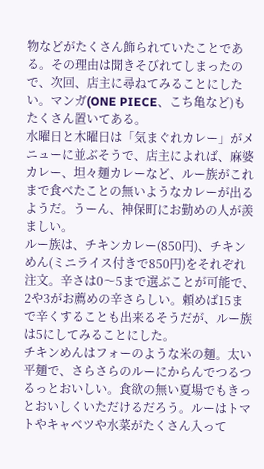物などがたくさん飾られていたことである。その理由は聞きそびれてしまったので、次回、店主に尋ねてみることにしたい。マンガ(ONE PIECE、こち亀など)もたくさん置いてある。
水曜日と木曜日は「気まぐれカレー」がメニューに並ぶそうで、店主によれば、麻婆カレー、坦々麺カレーなど、ルー族がこれまで食べたことの無いようなカレーが出るようだ。うーん、神保町にお勤めの人が羨ましい。
ルー族は、チキンカレー(850円)、チキンめん(ミニライス付きで850円)をそれぞれ注文。辛さは0〜5まで選ぶことが可能で、2や3がお薦めの辛さらしい。頼めば15まで辛くすることも出来るそうだが、ルー族は5にしてみることにした。
チキンめんはフォーのような米の麺。太い平麺で、さらさらのルーにからんでつるつるっとおいしい。食欲の無い夏場でもきっとおいしくいただけるだろう。ルーはトマトやキャベツや水菜がたくさん入って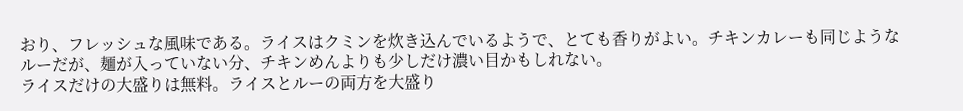おり、フレッシュな風味である。ライスはクミンを炊き込んでいるようで、とても香りがよい。チキンカレーも同じようなルーだが、麺が入っていない分、チキンめんよりも少しだけ濃い目かもしれない。
ライスだけの大盛りは無料。ライスとルーの両方を大盛り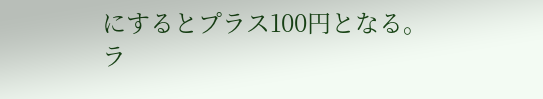にするとプラス100円となる。ラ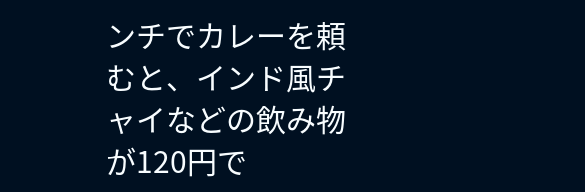ンチでカレーを頼むと、インド風チャイなどの飲み物が120円で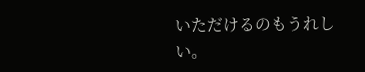いただけるのもうれしい。